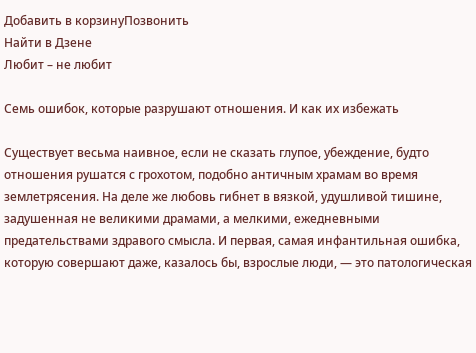Добавить в корзинуПозвонить
Найти в Дзене
Любит – не любит

Семь ошибок, которые разрушают отношения. И как их избежать

Существует весьма наивное, если не сказать глупое, убеждение, будто отношения рушатся с грохотом, подобно античным храмам во время землетрясения. На деле же любовь гибнет в вязкой, удушливой тишине, задушенная не великими драмами, а мелкими, ежедневными предательствами здравого смысла. И первая, самая инфантильная ошибка, которую совершают даже, казалось бы, взрослые люди, — это патологическая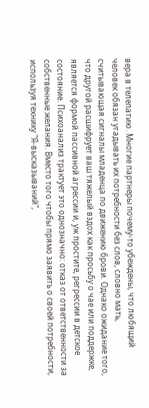вера в телепатию. Многие партнеры почему-то убеждены, что любящий человек обязан угадывать их потребности без слов, словно мать, считывающая сигналы младенца по движению брови. Однако ожидание того, что другой расшифрует ваш тяжелый вздох как просьбу о чае или поддержке, является формой пассивной агрессии и, уж простите, регрессии в детское состояние. Психоанализ трактует это однозначно: отказ от ответственности за собственные желания. Вместо того чтобы прямо заявить о своей потребности, используя технику "Я-высказываний",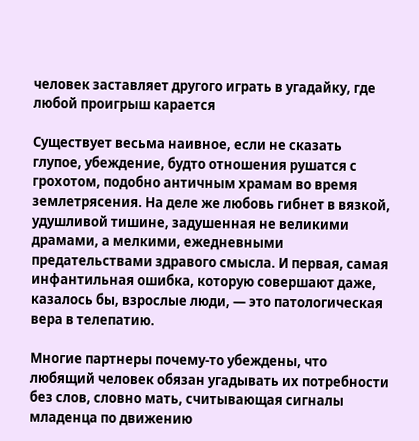человек заставляет другого играть в угадайку, где любой проигрыш карается

Существует весьма наивное, если не сказать глупое, убеждение, будто отношения рушатся с грохотом, подобно античным храмам во время землетрясения. На деле же любовь гибнет в вязкой, удушливой тишине, задушенная не великими драмами, а мелкими, ежедневными предательствами здравого смысла. И первая, самая инфантильная ошибка, которую совершают даже, казалось бы, взрослые люди, — это патологическая вера в телепатию.

Многие партнеры почему-то убеждены, что любящий человек обязан угадывать их потребности без слов, словно мать, считывающая сигналы младенца по движению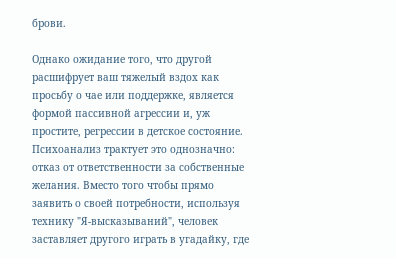брови.

Однако ожидание того, что другой расшифрует ваш тяжелый вздох как просьбу о чае или поддержке, является формой пассивной агрессии и, уж простите, регрессии в детское состояние. Психоанализ трактует это однозначно: отказ от ответственности за собственные желания. Вместо того чтобы прямо заявить о своей потребности, используя технику "Я-высказываний", человек заставляет другого играть в угадайку, где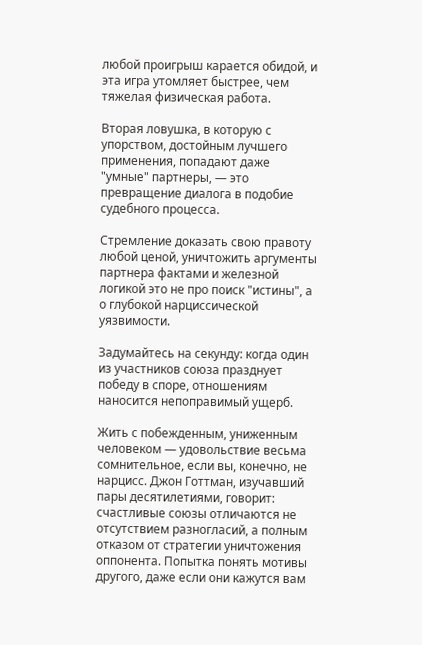любой проигрыш карается обидой, и эта игра утомляет быстрее, чем тяжелая физическая работа.

Вторая ловушка, в которую с упорством, достойным лучшего применения, попадают даже "умные" партнеры, — это превращение диалога в подобие судебного процесса.

Стремление доказать свою правоту любой ценой, уничтожить аргументы партнера фактами и железной логикой это не про поиск "истины", а о глубокой нарциссической уязвимости.

Задумайтесь на секунду: когда один из участников союза празднует победу в споре, отношениям наносится непоправимый ущерб.

Жить с побежденным, униженным человеком — удовольствие весьма сомнительное, если вы, конечно, не нарцисс. Джон Готтман, изучавший пары десятилетиями, говорит: счастливые союзы отличаются не отсутствием разногласий, а полным отказом от стратегии уничтожения оппонента. Попытка понять мотивы другого, даже если они кажутся вам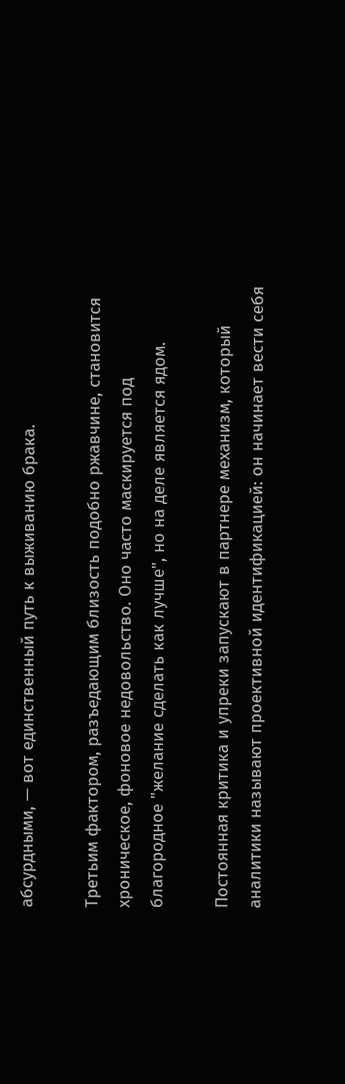абсурдными, — вот единственный путь к выживанию брака.

Третьим фактором, разъедающим близость подобно ржавчине, становится хроническое, фоновое недовольство. Оно часто маскируется под благородное "желание сделать как лучше", но на деле является ядом.

Постоянная критика и упреки запускают в партнере механизм, который аналитики называют проективной идентификацией: он начинает вести себя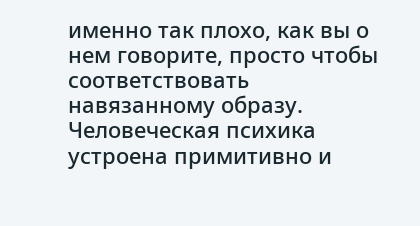именно так плохо, как вы о нем говорите, просто чтобы соответствовать навязанному образу. Человеческая психика устроена примитивно и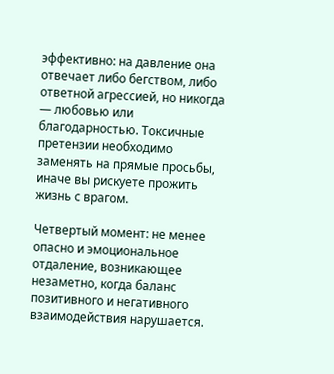эффективно: на давление она отвечает либо бегством, либо ответной агрессией, но никогда — любовью или благодарностью. Токсичные претензии необходимо заменять на прямые просьбы, иначе вы рискуете прожить жизнь с врагом.

Четвертый момент: не менее опасно и эмоциональное отдаление, возникающее незаметно, когда баланс позитивного и негативного взаимодействия нарушается.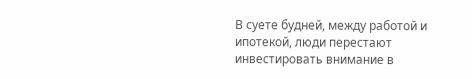В суете будней, между работой и ипотекой, люди перестают инвестировать внимание в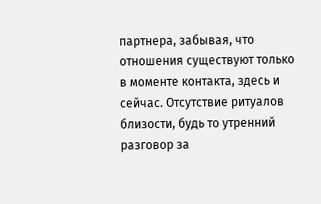партнера, забывая, что отношения существуют только в моменте контакта, здесь и сейчас. Отсутствие ритуалов близости, будь то утренний разговор за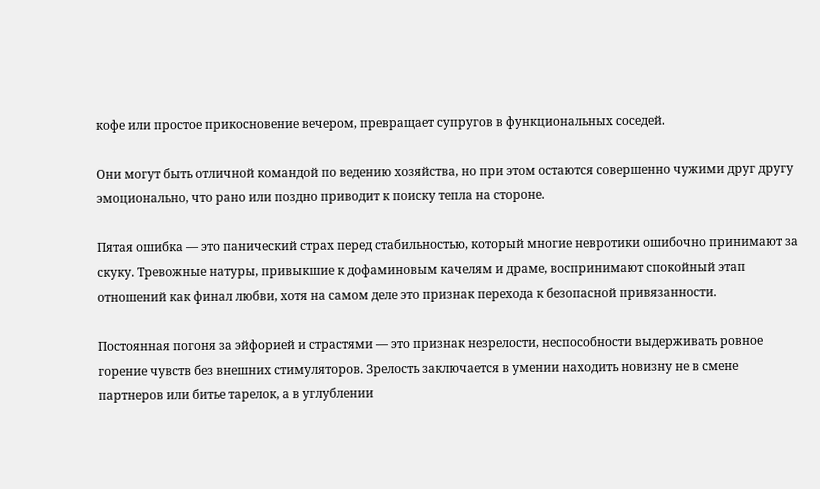кофе или простое прикосновение вечером, превращает супругов в функциональных соседей.

Они могут быть отличной командой по ведению хозяйства, но при этом остаются совершенно чужими друг другу эмоционально, что рано или поздно приводит к поиску тепла на стороне.

Пятая ошибка — это панический страх перед стабильностью, который многие невротики ошибочно принимают за скуку. Тревожные натуры, привыкшие к дофаминовым качелям и драме, воспринимают спокойный этап отношений как финал любви, хотя на самом деле это признак перехода к безопасной привязанности.

Постоянная погоня за эйфорией и страстями — это признак незрелости, неспособности выдерживать ровное горение чувств без внешних стимуляторов. Зрелость заключается в умении находить новизну не в смене партнеров или битье тарелок, а в углублении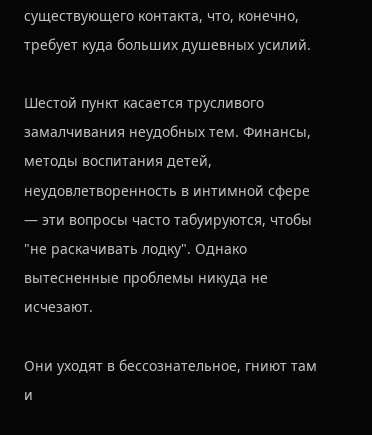существующего контакта, что, конечно, требует куда больших душевных усилий.

Шестой пункт касается трусливого замалчивания неудобных тем. Финансы, методы воспитания детей, неудовлетворенность в интимной сфере — эти вопросы часто табуируются, чтобы "не раскачивать лодку". Однако вытесненные проблемы никуда не исчезают.

Они уходят в бессознательное, гниют там и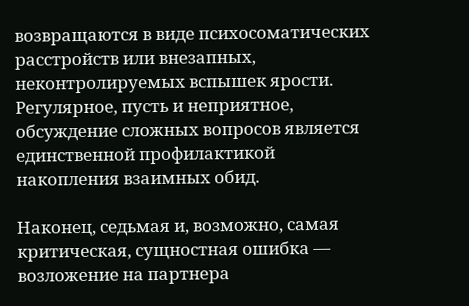возвращаются в виде психосоматических расстройств или внезапных, неконтролируемых вспышек ярости. Регулярное, пусть и неприятное, обсуждение сложных вопросов является единственной профилактикой накопления взаимных обид.

Наконец, седьмая и, возможно, самая критическая, сущностная ошибка — возложение на партнера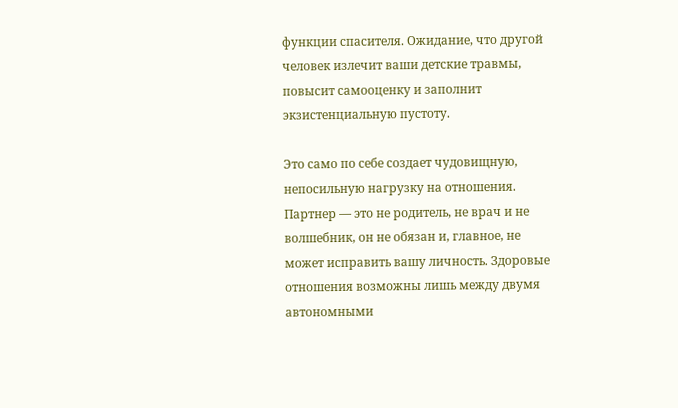функции спасителя. Ожидание, что другой человек излечит ваши детские травмы, повысит самооценку и заполнит экзистенциальную пустоту.

Это само по себе создает чудовищную, непосильную нагрузку на отношения. Партнер — это не родитель, не врач и не волшебник, он не обязан и, главное, не может исправить вашу личность. Здоровые отношения возможны лишь между двумя автономными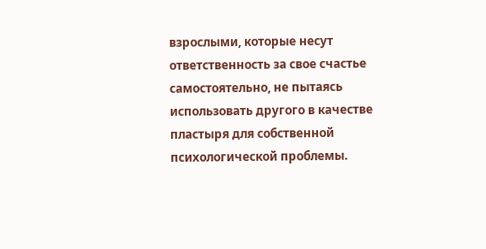взрослыми, которые несут ответственность за свое счастье самостоятельно, не пытаясь использовать другого в качестве пластыря для собственной психологической проблемы.